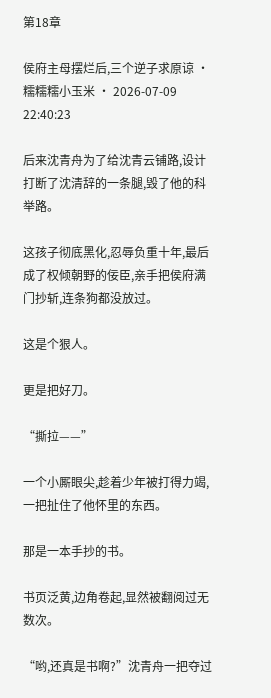第18章

侯府主母摆烂后,三个逆子求原谅 · 糯糯糯小玉米 · 2026-07-09 22:40:23

后来沈青舟为了给沈青云铺路,设计打断了沈清辞的一条腿,毁了他的科举路。

这孩子彻底黑化,忍辱负重十年,最后成了权倾朝野的佞臣,亲手把侯府满门抄斩,连条狗都没放过。

这是个狠人。

更是把好刀。

“撕拉——”

一个小厮眼尖,趁着少年被打得力竭,一把扯住了他怀里的东西。

那是一本手抄的书。

书页泛黄,边角卷起,显然被翻阅过无数次。

“哟,还真是书啊?”沈青舟一把夺过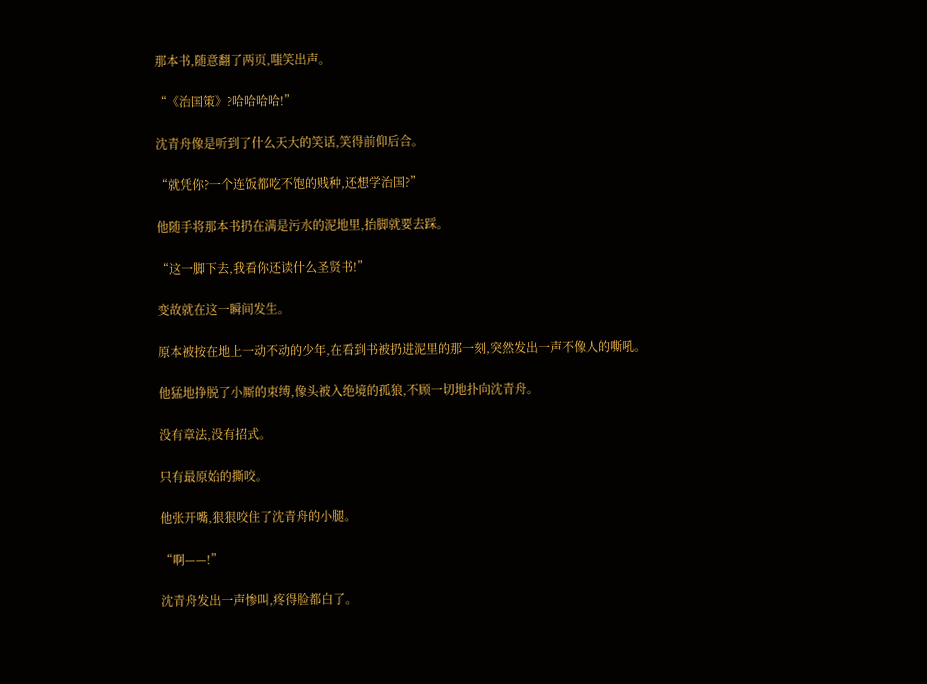那本书,随意翻了两页,嗤笑出声。

“《治国策》?哈哈哈哈!”

沈青舟像是听到了什么天大的笑话,笑得前仰后合。

“就凭你?一个连饭都吃不饱的贱种,还想学治国?”

他随手将那本书扔在满是污水的泥地里,抬脚就要去踩。

“这一脚下去,我看你还读什么圣贤书!”

变故就在这一瞬间发生。

原本被按在地上一动不动的少年,在看到书被扔进泥里的那一刻,突然发出一声不像人的嘶吼。

他猛地挣脱了小厮的束缚,像头被入绝境的孤狼,不顾一切地扑向沈青舟。

没有章法,没有招式。

只有最原始的撕咬。

他张开嘴,狠狠咬住了沈青舟的小腿。

“啊——!”

沈青舟发出一声惨叫,疼得脸都白了。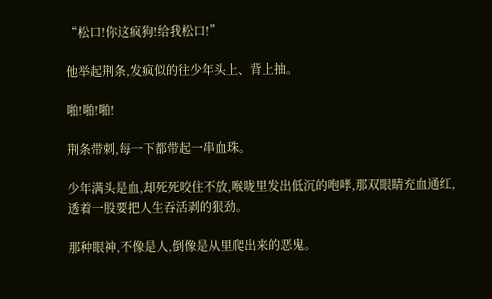“松口!你这疯狗!给我松口!”

他举起荆条,发疯似的往少年头上、背上抽。

啪!啪!啪!

荆条带刺,每一下都带起一串血珠。

少年满头是血,却死死咬住不放,喉咙里发出低沉的咆哮,那双眼睛充血通红,透着一股要把人生吞活剥的狠劲。

那种眼神,不像是人,倒像是从里爬出来的恶鬼。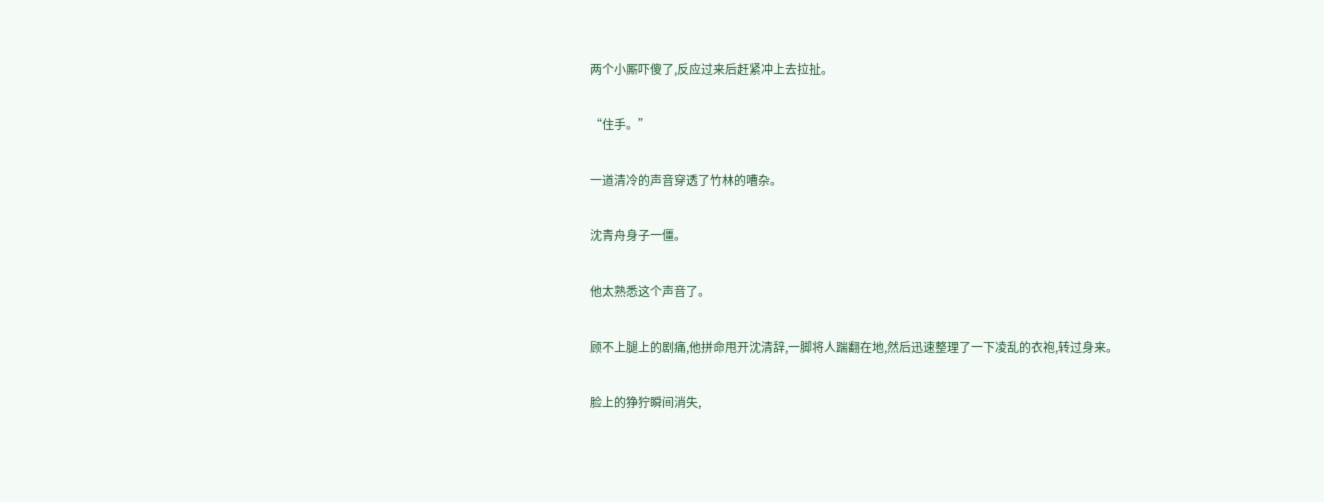两个小厮吓傻了,反应过来后赶紧冲上去拉扯。

“住手。”

一道清冷的声音穿透了竹林的嘈杂。

沈青舟身子一僵。

他太熟悉这个声音了。

顾不上腿上的剧痛,他拼命甩开沈清辞,一脚将人踹翻在地,然后迅速整理了一下凌乱的衣袍,转过身来。

脸上的狰狞瞬间消失,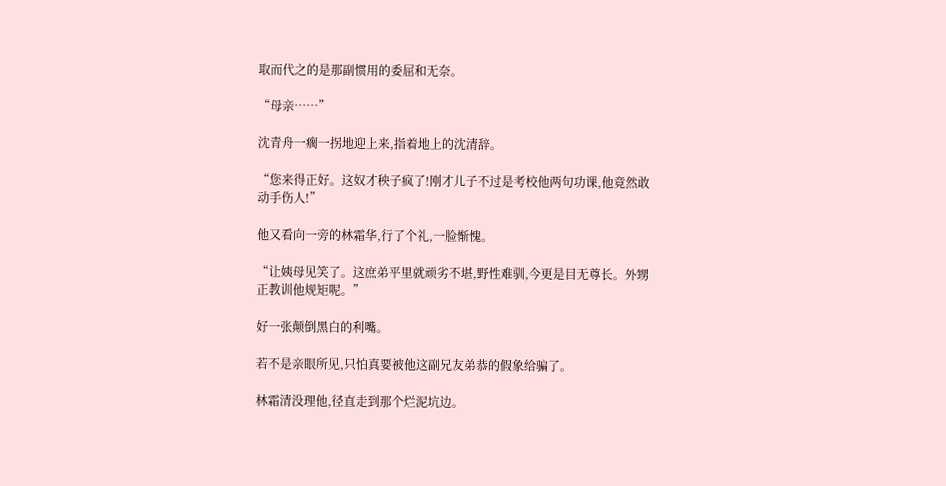取而代之的是那副惯用的委屈和无奈。

“母亲……”

沈青舟一瘸一拐地迎上来,指着地上的沈清辞。

“您来得正好。这奴才秧子疯了!刚才儿子不过是考校他两句功课,他竟然敢动手伤人!”

他又看向一旁的林霜华,行了个礼,一脸惭愧。

“让姨母见笑了。这庶弟平里就顽劣不堪,野性难驯,今更是目无尊长。外甥正教训他规矩呢。”

好一张颠倒黑白的利嘴。

若不是亲眼所见,只怕真要被他这副兄友弟恭的假象给骗了。

林霜清没理他,径直走到那个烂泥坑边。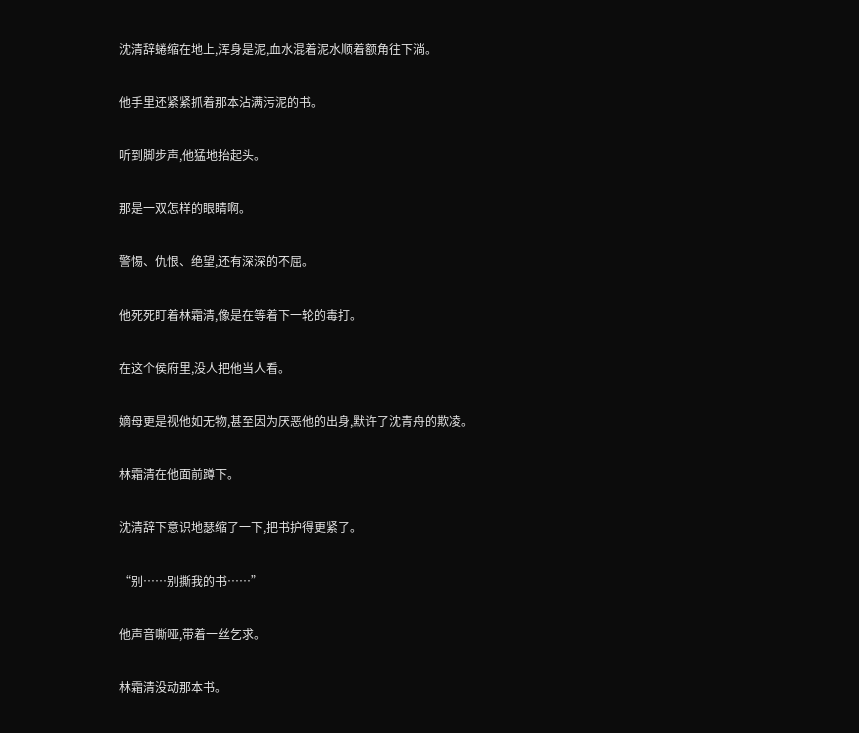沈清辞蜷缩在地上,浑身是泥,血水混着泥水顺着额角往下淌。

他手里还紧紧抓着那本沾满污泥的书。

听到脚步声,他猛地抬起头。

那是一双怎样的眼睛啊。

警惕、仇恨、绝望,还有深深的不屈。

他死死盯着林霜清,像是在等着下一轮的毒打。

在这个侯府里,没人把他当人看。

嫡母更是视他如无物,甚至因为厌恶他的出身,默许了沈青舟的欺凌。

林霜清在他面前蹲下。

沈清辞下意识地瑟缩了一下,把书护得更紧了。

“别……别撕我的书……”

他声音嘶哑,带着一丝乞求。

林霜清没动那本书。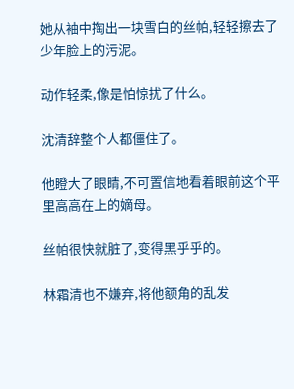她从袖中掏出一块雪白的丝帕,轻轻擦去了少年脸上的污泥。

动作轻柔,像是怕惊扰了什么。

沈清辞整个人都僵住了。

他瞪大了眼睛,不可置信地看着眼前这个平里高高在上的嫡母。

丝帕很快就脏了,变得黑乎乎的。

林霜清也不嫌弃,将他额角的乱发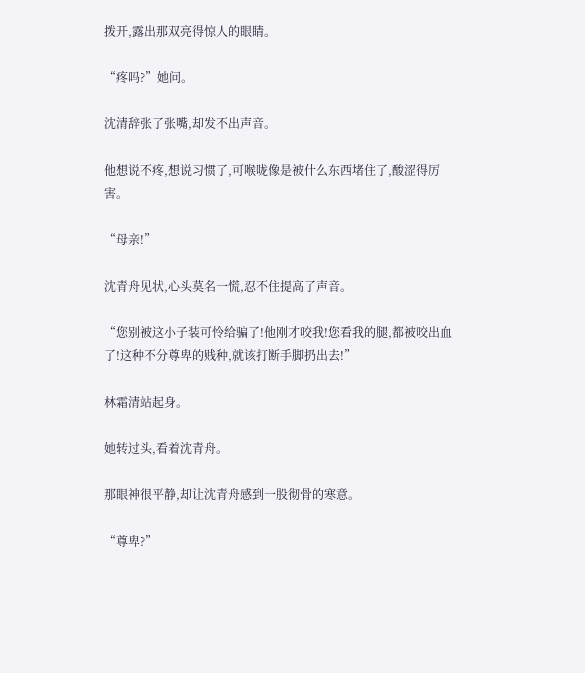拨开,露出那双亮得惊人的眼睛。

“疼吗?”她问。

沈清辞张了张嘴,却发不出声音。

他想说不疼,想说习惯了,可喉咙像是被什么东西堵住了,酸涩得厉害。

“母亲!”

沈青舟见状,心头莫名一慌,忍不住提高了声音。

“您别被这小子装可怜给骗了!他刚才咬我!您看我的腿,都被咬出血了!这种不分尊卑的贱种,就该打断手脚扔出去!”

林霜清站起身。

她转过头,看着沈青舟。

那眼神很平静,却让沈青舟感到一股彻骨的寒意。

“尊卑?”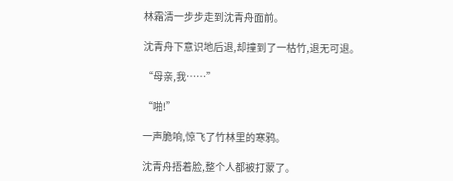林霜清一步步走到沈青舟面前。

沈青舟下意识地后退,却撞到了一枯竹,退无可退。

“母亲,我……”

“啪!”

一声脆响,惊飞了竹林里的寒鸦。

沈青舟捂着脸,整个人都被打蒙了。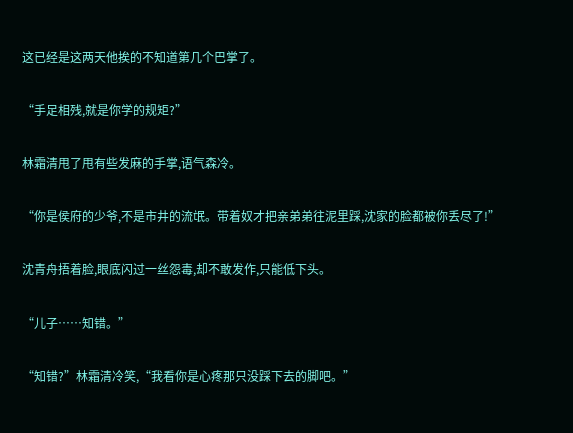这已经是这两天他挨的不知道第几个巴掌了。

“手足相残,就是你学的规矩?”

林霜清甩了甩有些发麻的手掌,语气森冷。

“你是侯府的少爷,不是市井的流氓。带着奴才把亲弟弟往泥里踩,沈家的脸都被你丢尽了!”

沈青舟捂着脸,眼底闪过一丝怨毒,却不敢发作,只能低下头。

“儿子……知错。”

“知错?”林霜清冷笑,“我看你是心疼那只没踩下去的脚吧。”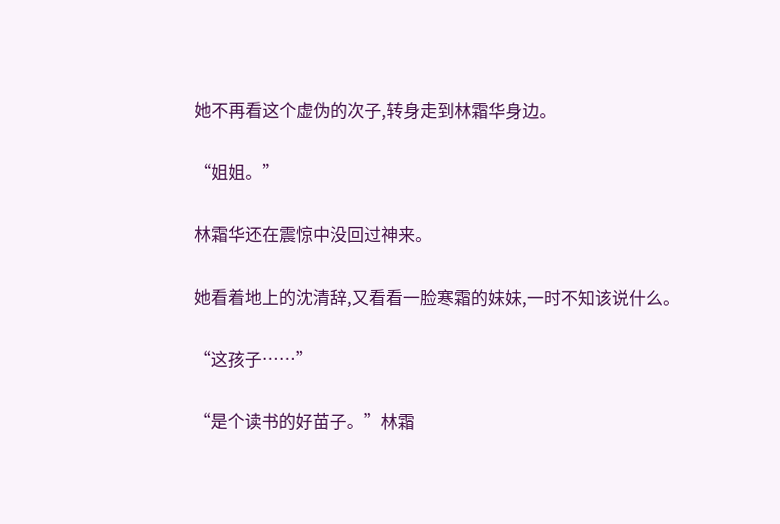她不再看这个虚伪的次子,转身走到林霜华身边。

“姐姐。”

林霜华还在震惊中没回过神来。

她看着地上的沈清辞,又看看一脸寒霜的妹妹,一时不知该说什么。

“这孩子……”

“是个读书的好苗子。”林霜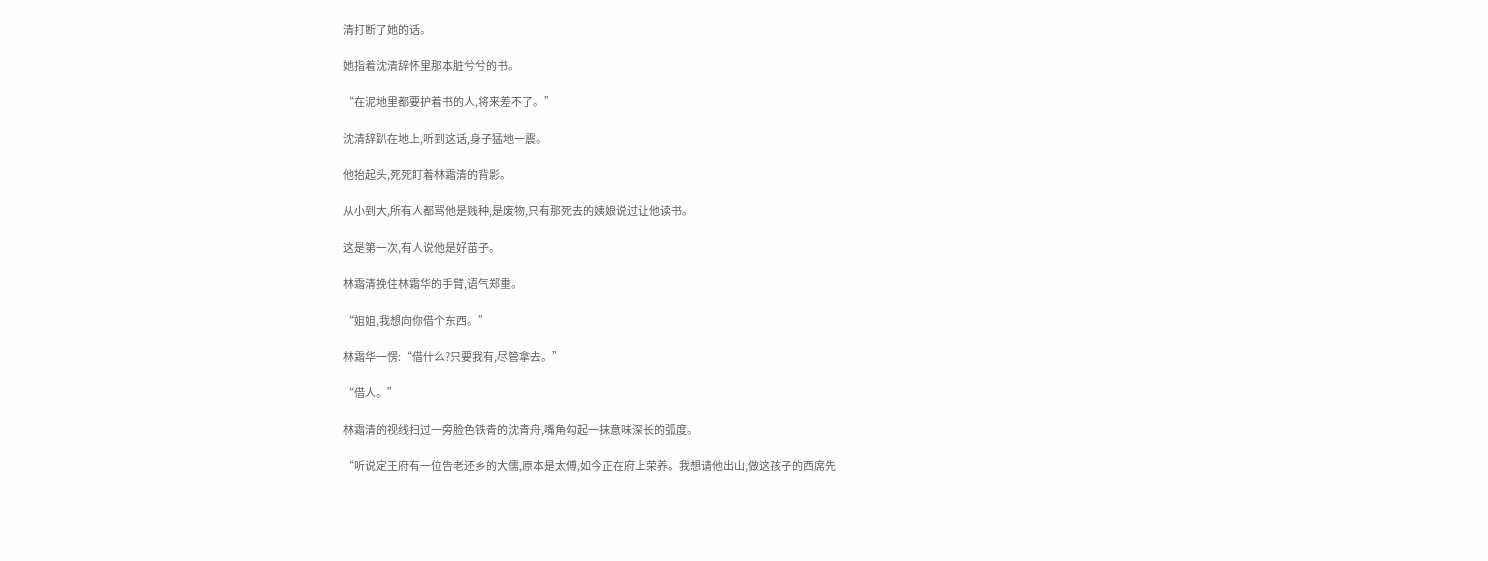清打断了她的话。

她指着沈清辞怀里那本脏兮兮的书。

“在泥地里都要护着书的人,将来差不了。”

沈清辞趴在地上,听到这话,身子猛地一震。

他抬起头,死死盯着林霜清的背影。

从小到大,所有人都骂他是贱种,是废物,只有那死去的姨娘说过让他读书。

这是第一次,有人说他是好苗子。

林霜清挽住林霜华的手臂,语气郑重。

“姐姐,我想向你借个东西。”

林霜华一愣:“借什么?只要我有,尽管拿去。”

“借人。”

林霜清的视线扫过一旁脸色铁青的沈青舟,嘴角勾起一抹意味深长的弧度。

“听说定王府有一位告老还乡的大儒,原本是太傅,如今正在府上荣养。我想请他出山,做这孩子的西席先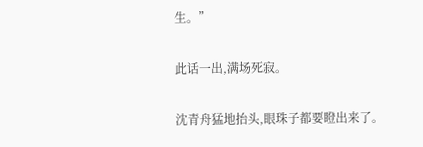生。”

此话一出,满场死寂。

沈青舟猛地抬头,眼珠子都要瞪出来了。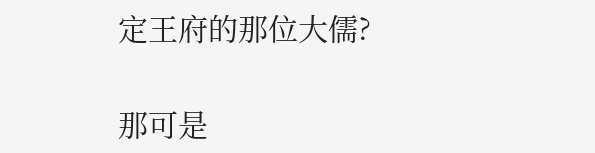定王府的那位大儒?

那可是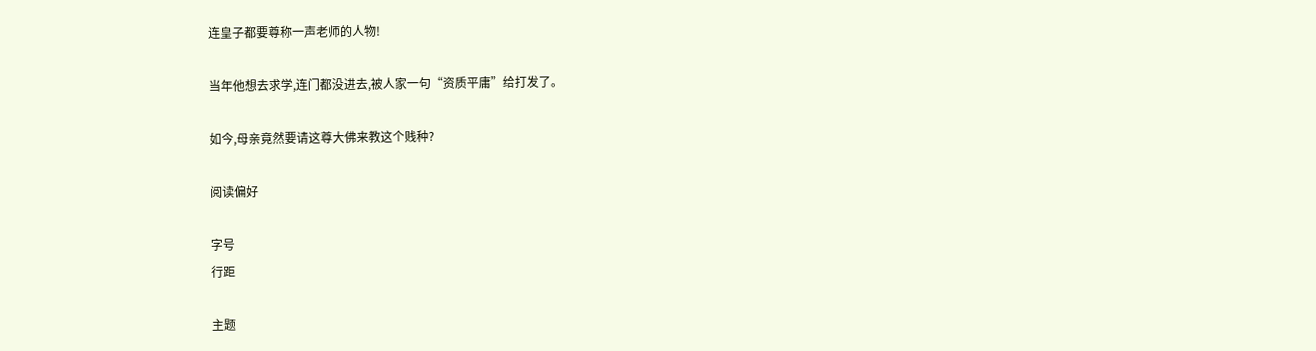连皇子都要尊称一声老师的人物!

当年他想去求学,连门都没进去,被人家一句“资质平庸”给打发了。

如今,母亲竟然要请这尊大佛来教这个贱种?

阅读偏好

字号
行距

主题